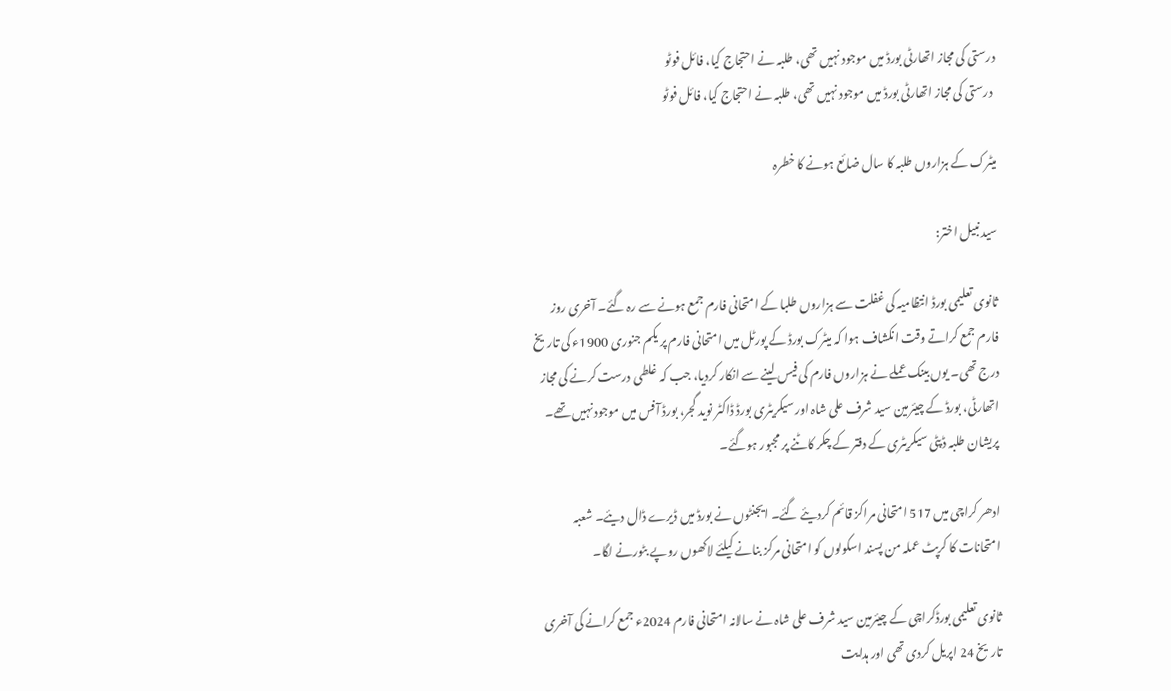درستی کی مجاز اتھارٹی بورڈ میں موجود نہیں تھی، طلبہ نے احتجاج کیا، فائل فوٹو
 درستی کی مجاز اتھارٹی بورڈ میں موجود نہیں تھی، طلبہ نے احتجاج کیا، فائل فوٹو

میٹرک کے ہزاروں طلبہ کا سال ضائع ہونے کا خطرہ

سید نبیل اختر:

ثانوی تعلیمی بورڈ انتظامیہ کی غفلت سے ہزاروں طلبا کے امتحانی فارم جمع ہونے سے رہ گئے۔ آخری روز فارم جمع کراتے وقت انکشاف ہوا کہ میٹرک بورڈ کے پورٹل میں امتحانی فارم پر یکم جنوری 1900ء کی تاریخ درج تھی۔ یوں بینک عملے نے ہزاروں فارم کی فیس لینے سے انکار کردیا، جب کہ غلطی درست کرنے کی مجاز اتھارٹی، بورڈ کے چیئرمین سید شرف علی شاہ اور سیکریٹری بورڈ ڈاکٹر نوید گجر، بورڈ آفس میں موجود نہیں تھے۔ پریشان طلبہ ڈپٹی سیکریٹری کے دفتر کے چکر کاٹنے پر مجبور ہوگئے۔

ادھر کراچی میں 517 امتحانی مراکز قائم کردیئے گئے۔ ایجنٹوں نے بورڈ میں ڈیرے ڈال دیئے۔ شعبہ امتحانات کا کرپٹ عملہ من پسند اسکولوں کو امتحانی مرکز بنانے کیلئے لاکھوں روپے بٹورنے لگا۔

ثانوی تعلیمی بورڈکراچی کے چیئرمین سید شرف علی شاہ نے سالانہ امتحانی فارم 2024ء جمع کرانے کی آخری تاریخ 24 اپریل کردی تھی اور ہدایت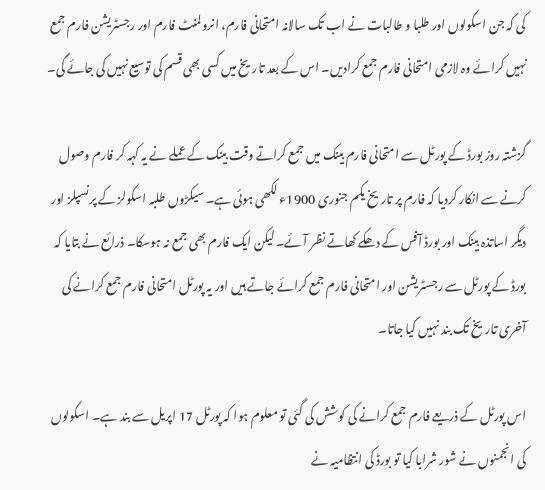کی کہ جن اسکولوں اور طلبا و طالبات نے اب تک سالانہ امتحانی فارم، انرولمنٹ فارم اور رجسٹریشن فارم جمع نہیں کرائے وہ لازمی امتحانی فارم جمع کرادیں۔ اس کے بعد تاریخ میں کسی بھی قسم کی توسیع نہیں کی جائے گی۔

گزشتہ روز بورڈ کے پورٹل سے امتحانی فارم بینک میں جمع کراتے وقت بینک کے عملے نے یہ کہہ کر فارم وصول کرنے سے انکار کردیا کہ فارم پر تاریخ یکم جنوری 1900ء لکھی ہوئی ہے۔ سیکڑوں طلبہ اسکولز کے پرنسپلز اور دیگر اساتذہ بینک اور بورڈ آفس کے دھکے کھاتے نظر آئے۔ لیکن ایک فارم بھی جمع نہ ہوسکا۔ ذرائع نے بتایا کہ بورڈ کے پورٹل سے رجسٹریشن اور امتحانی فارم جمع کرائے جاتے ہیں اور یہ پورٹل امتحانی فارم جمع کرانے کی آخری تاریخ تک بند نہیں کیا جاتا۔

اس پورٹل کے ذریعے فارم جمع کرانے کی کوشش کی گئی تو معلوم ہوا کہ پورٹل 17 اپریل سے بند ہے۔ اسکولوں کی انجمنوں نے شور شرابا کیا تو بورڈ کی انتظامیہ نے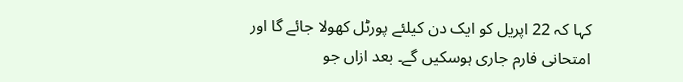کہا کہ 22 اپریل کو ایک دن کیلئے پورٹل کھولا جائے گا اور امتحانی فارم جاری ہوسکیں گے۔ بعد ازاں جو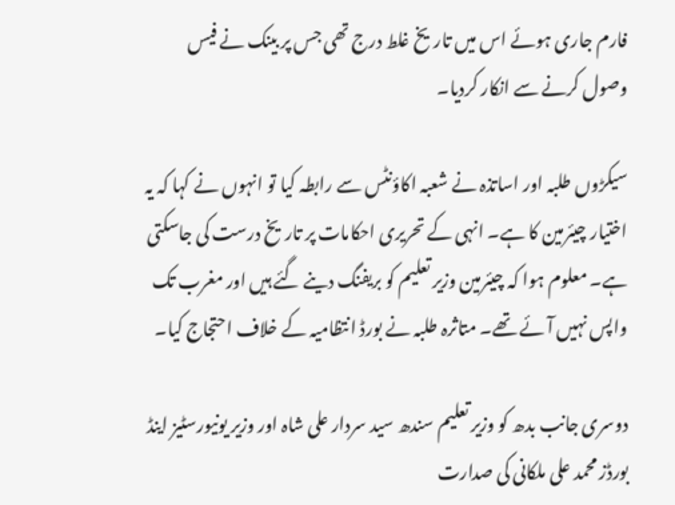فارم جاری ہوئے اس میں تاریخ غلط درج تھی جس پر بینک نے فیس وصول کرنے سے انکار کردیا۔

سیکڑوں طلبہ اور اساتذہ نے شعبہ اکاؤنٹس سے رابطہ کیا تو انہوں نے کہا کہ یہ اختیار چیئرمین کا ہے۔ انہی کے تحریری احکامات پر تاریخ درست کی جاسکتی ہے۔ معلوم ہوا کہ چیئرمین وزیر تعلیم کو بریفنگ دینے گئے ہیں اور مغرب تک واپس نہیں آئے تھے۔ متاثرہ طلبہ نے بورڈ انتظامیہ کے خلاف احتجاج کیا۔

دوسری جانب بدھ کو وزیر تعلیم سندھ سید سردار علی شاہ اور وزیر یونیورسٹیز اینڈ بورڈز محمد علی ملکانی کی صدارت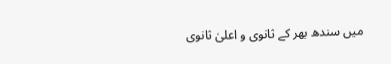میں سندھ بھر کے ثانوی و اعلیٰ ثانوی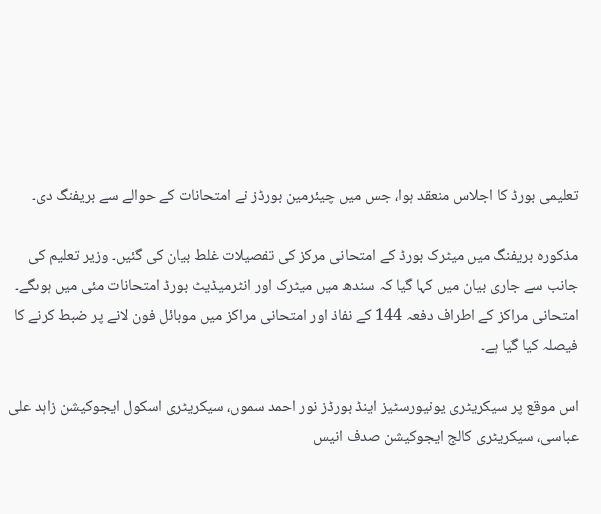تعلیمی بورڈ کا اجلاس منعقد ہوا، جس میں چیئرمین بورڈز نے امتحانات کے حوالے سے بریفنگ دی۔

مذکورہ بریفنگ میں میٹرک بورڈ کے امتحانی مرکز کی تفصیلات غلط بیان کی گئیں۔ وزیر تعلیم کی جانب سے جاری بیان میں کہا گیا کہ سندھ میں میٹرک اور انٹرمیڈیٹ بورڈ امتحانات مئی میں ہوںگے۔ امتحانی مراکز کے اطراف دفعہ 144 کے نفاذ اور امتحانی مراکز میں موبائل فون لانے پر ضبط کرنے کا فیصلہ کیا گیا ہے۔

اس موقع پر سیکریٹری یونیورسٹیز اینڈ بورڈز نور احمد سموں، سیکریٹری اسکول ایجوکیشن زاہد علی عباسی، سیکریٹری کالج ایجوکیشن صدف انیس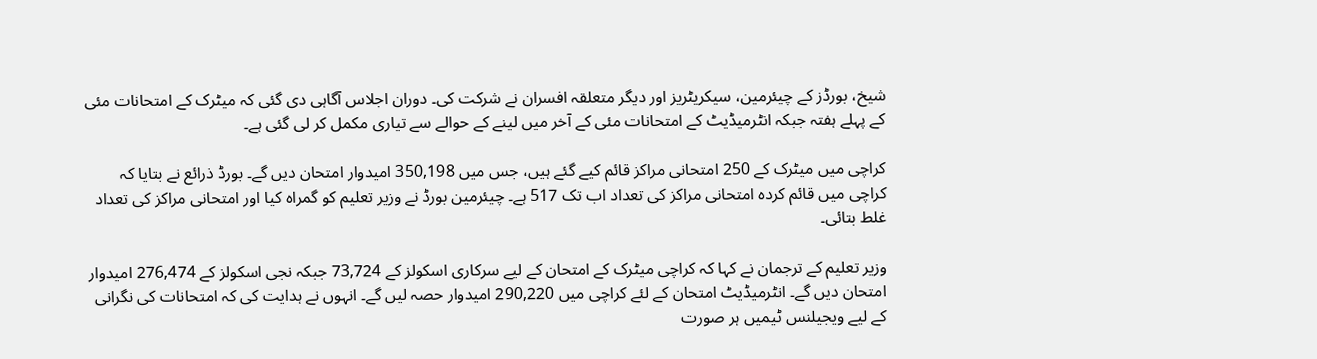شیخ، بورڈز کے چیئرمین، سیکریٹریز اور دیگر متعلقہ افسران نے شرکت کی۔ دوران اجلاس آگاہی دی گئی کہ میٹرک کے امتحانات مئی کے پہلے ہفتہ جبکہ انٹرمیڈیٹ کے امتحانات مئی کے آخر میں لینے کے حوالے سے تیاری مکمل کر لی گئی ہے۔

کراچی میں میٹرک کے 250 امتحانی مراکز قائم کیے گئے ہیں، جس میں 350,198 امیدوار امتحان دیں گے۔ بورڈ ذرائع نے بتایا کہ کراچی میں قائم کردہ امتحانی مراکز کی تعداد اب تک 517 ہے۔ چیئرمین بورڈ نے وزیر تعلیم کو گمراہ کیا اور امتحانی مراکز کی تعداد غلط بتائی۔

وزیر تعلیم کے ترجمان نے کہا کہ کراچی میٹرک کے امتحان کے لیے سرکاری اسکولز کے 73,724 جبکہ نجی اسکولز کے 276,474 امیدوار امتحان دیں گے۔ انٹرمیڈیٹ امتحان کے لئے کراچی میں 290,220 امیدوار حصہ لیں گے۔ انہوں نے ہدایت کی کہ امتحانات کی نگرانی کے لیے ویجیلنس ٹیمیں ہر صورت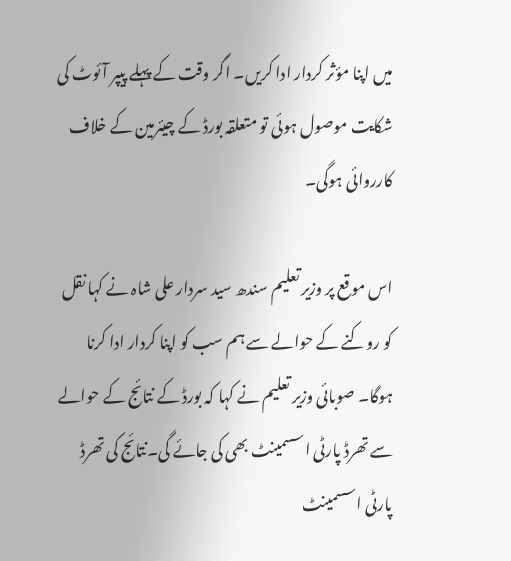میں اپنا مؤثر کردار ادا کریں۔ اگر وقت کے پہلے پیپر آئوٹ کی شکایت موصول ہوئی تو متعلقہ بورڈ کے چیئرمین کے خلاف کارروائی ہوگی۔

اس موقع پر وزیر تعلیم سندھ سید سردار علی شاہ نے کہا نقل کو روکنے کے حوالے سے ہم سب کو اپنا کردار ادا کرنا ہوگا۔ صوبائی وزیر تعلیم نے کہا کہ بورڈ کے نتائج کے حوالے سے تھرڈ پارٹی اسسمینٹ بھی کی جائے گی۔نتائج کی تھرڈ پارٹی اسسمینٹ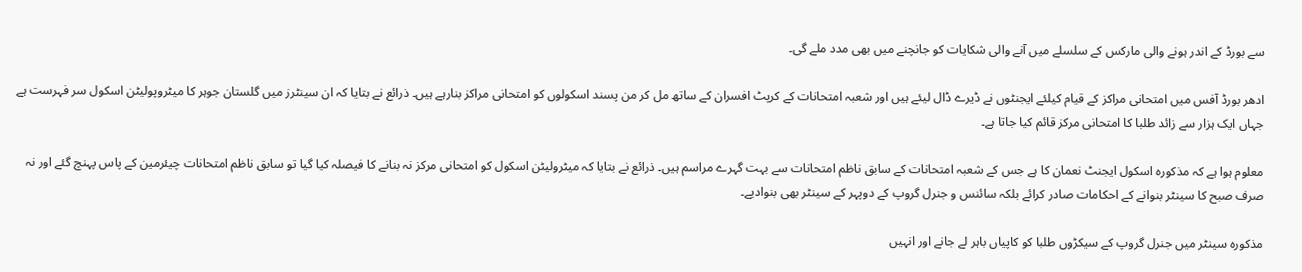سے بورڈ کے اندر ہونے والی مارکس کے سلسلے میں آنے والی شکایات کو جانچنے میں بھی مدد ملے گی۔

ادھر بورڈ آفس میں امتحانی مراکز کے قیام کیلئے ایجنٹوں نے ڈیرے ڈال لیئے ہیں اور شعبہ امتحانات کے کرپٹ افسران کے ساتھ مل کر من پسند اسکولوں کو امتحانی مراکز بنارہے ہیں۔ ذرائع نے بتایا کہ ان سینٹرز میں گلستان جوہر کا میٹروپولیٹن اسکول سر فہرست ہے جہاں ایک ہزار سے زائد طلبا کا امتحانی مرکز قائم کیا جاتا ہے۔

معلوم ہوا ہے کہ مذکورہ اسکول ایجنٹ نعمان کا ہے جس کے شعبہ امتحانات کے سابق ناظم امتحانات سے بہت گہرے مراسم ہیں۔ ذرائع نے بتایا کہ میٹرولیٹن اسکول کو امتحانی مرکز نہ بنانے کا فیصلہ کیا گیا تو سابق ناظم امتحانات چیئرمین کے پاس پہنچ گئے اور نہ صرف صبح کا سینٹر بنوانے کے احکامات صادر کرائے بلکہ سائنس و جنرل گروپ کے دوپہر کے سینٹر بھی بنوادیے۔

مذکورہ سینٹر میں جنرل گروپ کے سیکڑوں طلبا کو کاپیاں باہر لے جانے اور انہیں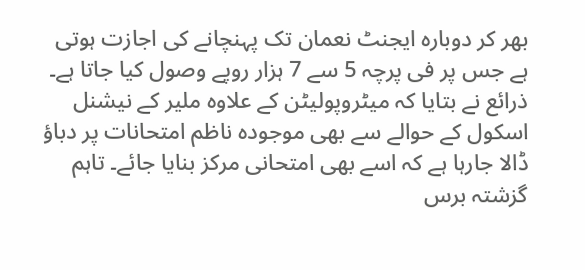بھر کر دوبارہ ایجنٹ نعمان تک پہنچانے کی اجازت ہوتی ہے جس پر فی پرچہ 5 سے 7 ہزار روپے وصول کیا جاتا ہے۔ ذرائع نے بتایا کہ میٹروپولیٹن کے علاوہ ملیر کے نیشنل اسکول کے حوالے سے بھی موجودہ ناظم امتحانات پر دباؤ ڈالا جارہا ہے کہ اسے بھی امتحانی مرکز بنایا جائے۔ تاہم گزشتہ برس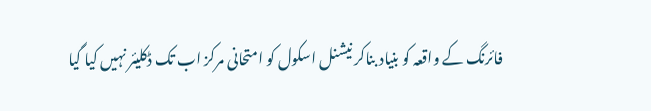فائرنگ کے واقعہ کو بنیاد بناکر نیشنل اسکول کو امتحانی مرکز اب تک ڈکلیئر نہیں کیا گیا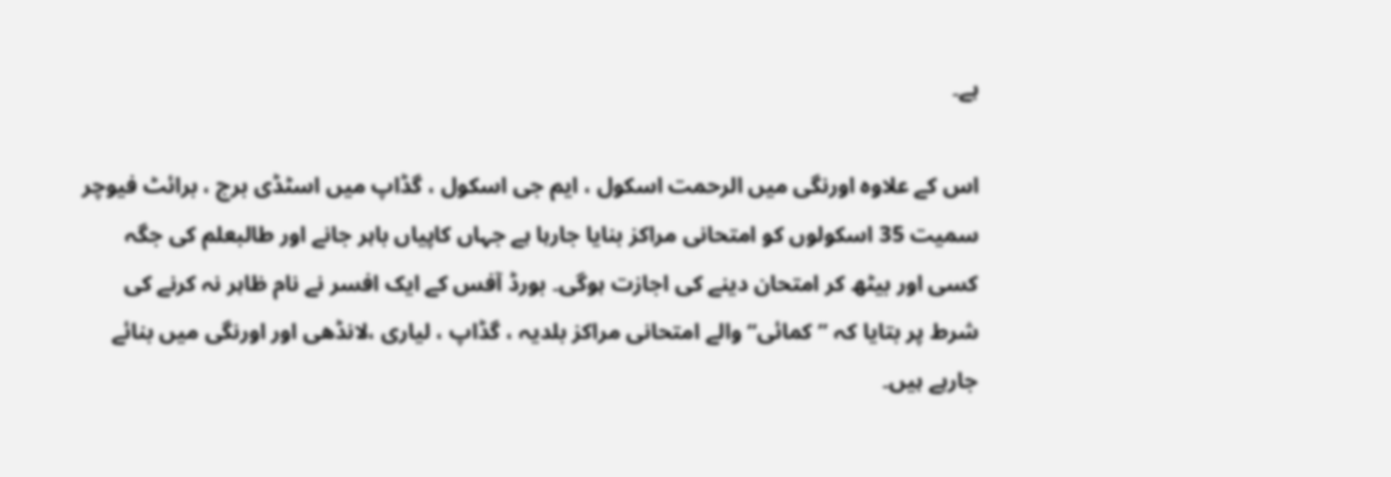ہے۔

اس کے علاوہ اورنگی میں الرحمت اسکول ، ایم جی اسکول ، گڈاپ میں اسٹڈی برج ، برائٹ فیوچر سمیت 35 اسکولوں کو امتحانی مراکز بنایا جارہا ہے جہاں کاپیاں باہر جانے اور طالبعلم کی جگہ کسی اور بیٹھ کر امتحان دینے کی اجازت ہوگی۔ بورڈ آفس کے ایک افسر نے نام ظاہر نہ کرنے کی شرط پر بتایا کہ ’’کمائی‘‘ والے امتحانی مراکز بلدیہ ، گڈاپ ، لیاری ،لانڈھی اور اورنگی میں بنائے جارہے ہیں۔